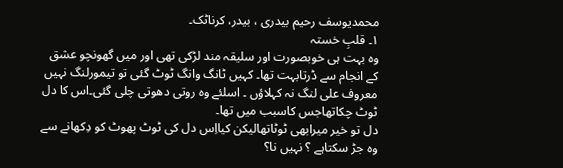محمدیوسف رحیم بیدری ، بیدر، کرناٹک۔
۱۔ قلبِ خستہ
وہ بہت ہی خوبصورت اور سلیقہ مند لڑکی تھی اور میں گھونچو عشق کے انجام سے ڈرتابہت تھا۔ کہیں ٹانگ وانگ ٹوٹ گئی تو تیمورلنگ نہیں معروف علی لنگ نہ کہلاؤں ۔ اسلئے وہ روتی دھوتی چلی گئی۔اس کا دل ٹوٹ چکاتھاجس کاسبب میں تھا۔
دل تو خیر میرابھی ٹوٹاتھالیکن کیااِس دل کی ٹوٹ پھوٹ کو دِکھانے سے وہ جڑ سکتاہے ؟ نہیں نا؟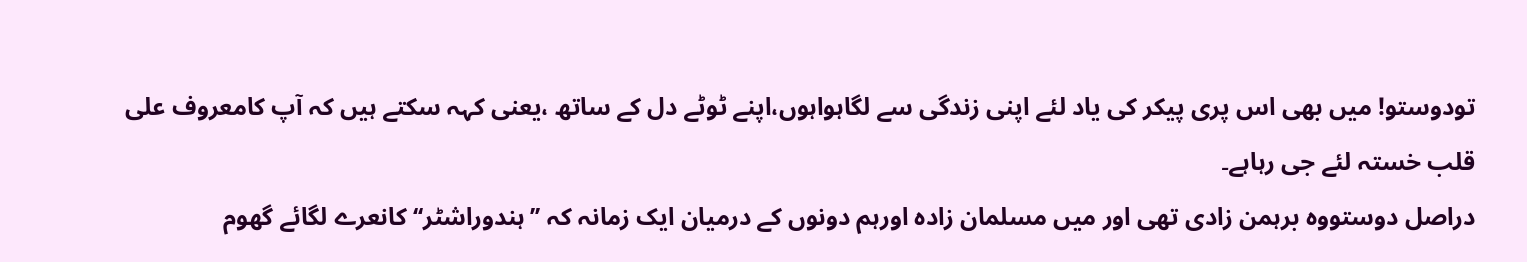تودوستو! میں بھی اس پری پیکر کی یاد لئے اپنی زندگی سے لگاہواہوں،اپنے ٹوٹے دل کے ساتھ ،یعنی کہہ سکتے ہیں کہ آپ کامعروف علی قلب خستہ لئے جی رہاہے۔
دراصل دوستووہ برہمن زادی تھی اور میں مسلمان زادہ اورہم دونوں کے درمیان ایک زمانہ کہ ’’ہندوراشٹر‘‘ کانعرے لگائے گھوم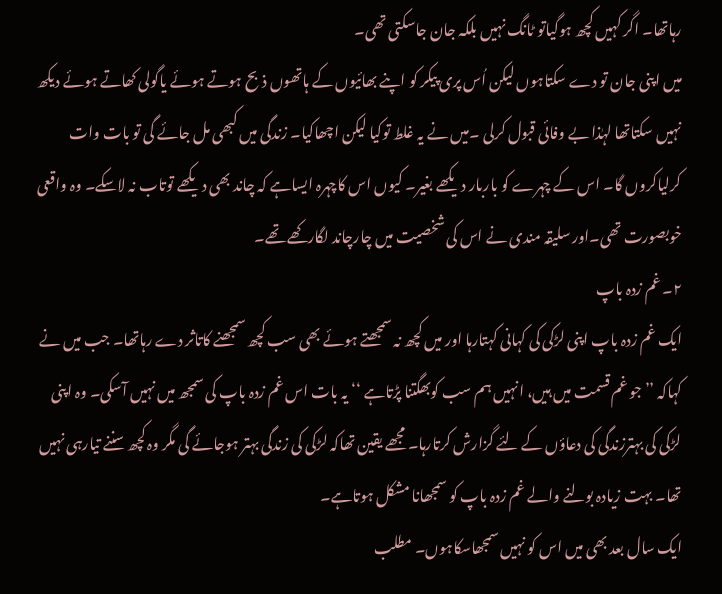رہاتھا۔ اگر کہیں کچھ ہوگیاتو ٹانگ نہیں بلکہ جان جاسکتی تھی۔
میں اپنی جان تو دے سکتاہوں لیکن اُس پری پیکر کو اپنے بھائیوں کے ہاتھوں ذبح ہوتے ہوئے یاگولی کھاتے ہوئے دیکھ نہیں سکتاتھا لہٰذا بے وفائی قبول کرلی ۔میں نے یہ غلط توکیا لیکن اچھاکیا۔ زندگی میں کبھی مل جائے گی تو بات وات کرلیاکروں گا۔ اس کے چہرے کو باربار دیکھے بغیر۔ کیوں اس کاچہرہ ایساہے کہ چاند بھی دیکھے توتاب نہ لاسکے۔ وہ واقعی خوبصورت تھی۔اور سلیقہ مندی نے اس کی شخصیت میں چارچاند لگارکھے تھے۔
۲۔ غم زدہ باپ
ایک غم زدہ باپ اپنی لڑکی کی کہانی کہتارہا اور میں کچھ نہ سمجھتے ہوئے بھی سب کچھ سمجھنے کاتاثر دے رہاتھا۔ جب میں نے کہاکہ ’’جو غم قسمت میں ہیں، انہیں ہم سب کوبھگتنا پڑتاہے ‘‘ یہ بات اس غم زدہ باپ کی سمجھ میں نہیں آسکی۔ وہ اپنی لڑکی کی بہترزندگی کی دعاؤں کے لئے گزارش کرتارہا۔ مجھے یقین تھاکہ لڑکی کی زندگی بہتر ہوجائے گی مگر وہ کچھ سننے تیارہی نہیں تھا۔ بہت زیادہ بولنے والے غم زدہ باپ کو سمجھانا مشکل ہوتاہے۔
ایک سال بعد بھی میں اس کو نہیں سمجھاسکاہوں۔ مطلب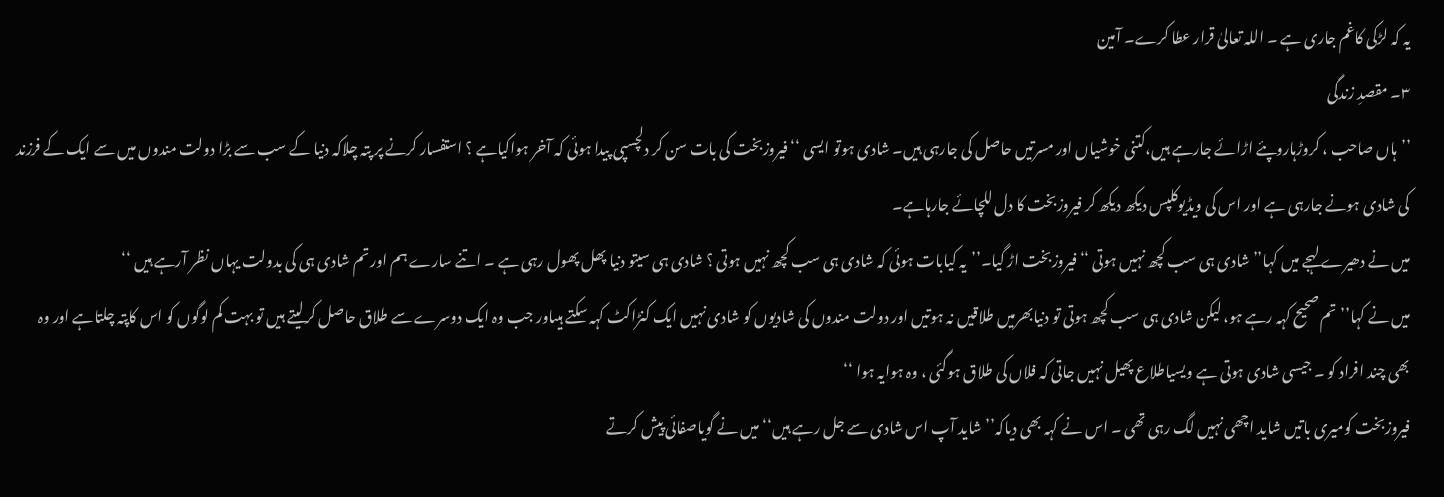یہ کہ لڑکی کاغم جاری ہے ۔ اللہ تعالیٰ قرار عطا کرے۔ آمین
۳۔ مقصدِ زندگی
’’ہاں صاحب ، کروڑہاروپئے اڑائے جارہے ہیں،کتنی خوشیاں اور مسرتیں حاصل کی جارہی ہیں۔ شادی ہوتو ایسی ‘‘ فیروزبخت کی بات سن کر دلچسپی پیدا ہوئی کہ آخر ہواکیاہے ؟ استفسار کرنے پر پتہ چلاکہ دنیا کے سب سے بڑا دولت مندوں میں سے ایک کے فرزند کی شادی ہونے جارہی ہے اور اس کی ویڈیوکلپس دیکھ دیکھ کر فیروزبخت کا دل للچائے جارہاہے۔
میں نے دھیرے لہجے میں کہا’’شادی ہی سب کچھ نہیں ہوتی ‘‘ فیروزبخت اڑ گیا۔’’یہ کیابات ہوئی کہ شادی ہی سب کچھ نہیں ہوتی ؟ شادی ہی سیتو دنیا پھل پھول رہی ہے ۔ اتنے سارے ہم اور تم شادی ہی کی بدولت یہاں نظر آرہے ہیں ‘‘
میں نے کہا’’تم صحیح کہہ رہے ہو، لیکن شادی ہی سب کچھ ہوتی تو دنیابھرمیں طلاقیں نہ ہوتیں اور دولت مندوں کی شادیوں کو شادی نہیں ایک کنڑاکٹ کہہ سکتے ہیںاور جب وہ ایک دوسرے سے طلاق حاصل کرلیتے ہیں تو بہت کم لوگوں کو اس کاپتہ چلتاہے اور وہ بھی چند افراد کو ۔ جیسی شادی ہوتی ہے ویسیاطلاع پھیل نہیں جاتی کہ فلاں کی طلاق ہوگئی ، وہ ہوایہ ہوا ‘‘
فیروزبخت کومیری باتیں شاید اچھی نہیں لگ رہی تھی ۔ اس نے کہہ بھی دیاکہ’’ شاید آپ اس شادی سے جل رہے ہیں‘‘ میں نے گویاصفائی پیش کرتے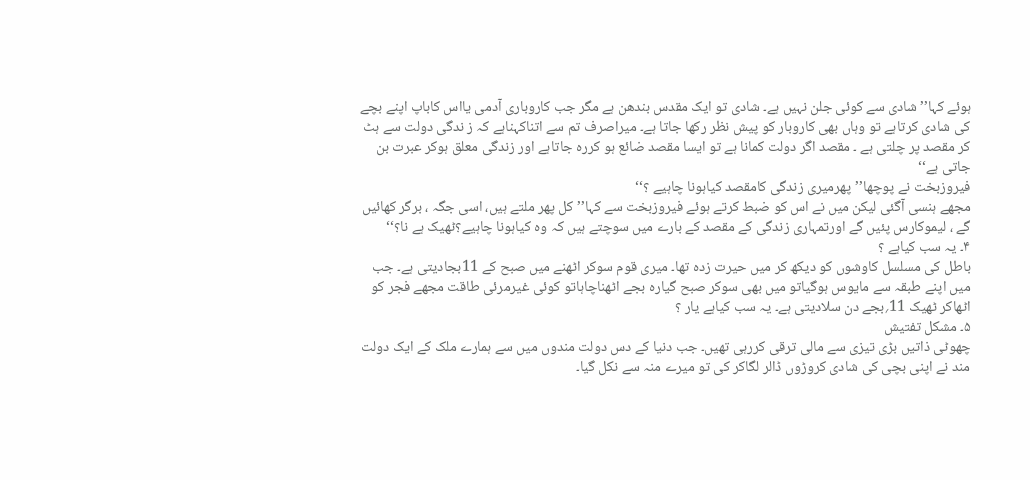ہوئے کہا’’شادی سے کوئی جلن نہیں ہے۔ شادی تو ایک مقدس بندھن ہے مگر جب کاروباری آدمی یااس کاباپ اپنے بچے کی شادی کرتاہے تو وہاں بھی کاروبار کو پیش نظر رکھا جاتا ہے۔ میراصرف تم سے اتناکہناہے کہ ز ندگی دولت سے ہٹ کر مقصد پر چلتی ہے ۔ مقصد اگر دولت کمانا ہے تو ایسا مقصد ضائع ہو کررہ جاتاہے اور زندگی معلق ہوکر عبرت بن جاتی ہے‘‘
فیروزبخت نے پوچھا’’پھرمیری زندگی کامقصد کیاہونا چاہیے ؟‘‘
مجھے ہنسی آگئی لیکن میں نے اس کو ضبط کرتے ہوئے فیروزبخت سے کہا’’کل پھر ملتے ہیں، اسی جگہ ، برگر کھائیں گے ، لیموکارس پئیں گے اورتمہاری زندگی کے مقصد کے بارے میں سوچتے ہیں کہ وہ کیاہونا چاہیے؟ٹھیک ہے نا؟‘‘
۴۔ یہ سب کیاہے ؟
باطل کی مسلسل کاوشوں کو دیکھ کر میں حیرت زدہ تھا۔ میری قوم سوکر اٹھنے میں صبح کے 11بجادیتی ہے۔ جب میں اپنے طبقہ سے مایوس ہوگیاتو میں بھی سوکر صبح گیارہ بجے اٹھناچاہاتو کوئی غیرمرئی طاقت مجھے فجر کو اٹھاکر ٹھیک 11؍بجے دن سلادیتی ہے۔ یہ سب کیاہے یار ؟
۵۔ مشکل تفتیش
چھوٹی ذاتیں بڑی تیزی سے مالی ترقی کررہی تھیں۔ جب دنیا کے دس دولت مندوں میں سے ہمارے ملک کے ایک دولت مند نے اپنی بچی کی شادی کروڑوں ڈالر لگاکر کی تو میرے منہ سے نکل گیا۔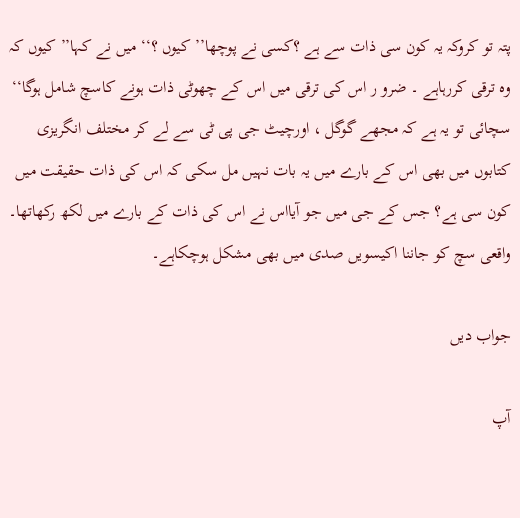پتہ تو کروکہ یہ کون سی ذات سے ہے ؟کسی نے پوچھا’’کیوں ؟‘‘ میں نے کہا’’کیوں کہ وہ ترقی کررہاہے ۔ ضرو ر اس کی ترقی میں اس کے چھوٹی ذات ہونے کاسچ شامل ہوگا‘‘
سچائی تو یہ ہے کہ مجھے گوگل ، اورچیٹ جی پی ٹی سے لے کر مختلف انگریزی کتابوں میں بھی اس کے بارے میں یہ بات نہیں مل سکی کہ اس کی ذات حقیقت میں کون سی ہے؟ جس کے جی میں جو آیااس نے اس کی ذات کے بارے میں لکھ رکھاتھا۔
واقعی سچ کو جاننا اکیسویں صدی میں بھی مشکل ہوچکاہے۔

جواب دیں

آپ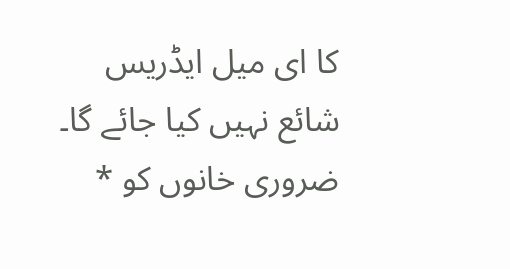کا ای میل ایڈریس شائع نہیں کیا جائے گا۔ ضروری خانوں کو *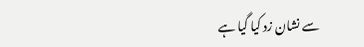سے نشان زد کیا گیا ہے